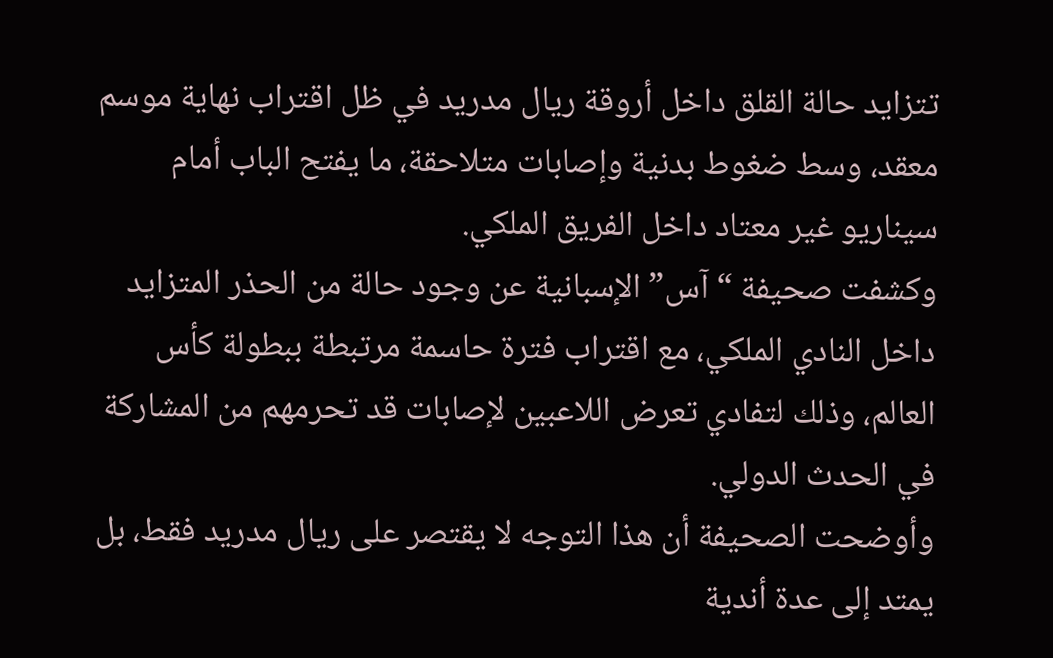تتزايد حالة القلق داخل أروقة ريال مدريد في ظل اقتراب نهاية موسم معقد، وسط ضغوط بدنية وإصابات متلاحقة، ما يفتح الباب أمام سيناريو غير معتاد داخل الفريق الملكي.
وكشفت صحيفة “آس” الإسبانية عن وجود حالة من الحذر المتزايد داخل النادي الملكي، مع اقتراب فترة حاسمة مرتبطة ببطولة كأس العالم، وذلك لتفادي تعرض اللاعبين لإصابات قد تحرمهم من المشاركة في الحدث الدولي.
وأوضحت الصحيفة أن هذا التوجه لا يقتصر على ريال مدريد فقط، بل يمتد إلى عدة أندية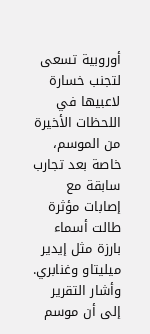أوروبية تسعى لتجنب خسارة لاعبيها في اللحظات الأخيرة من الموسم، خاصة بعد تجارب سابقة مع إصابات مؤثرة طالت أسماء بارزة مثل إيدير ميليتاو وغنابري.
وأشار التقرير إلى أن موسم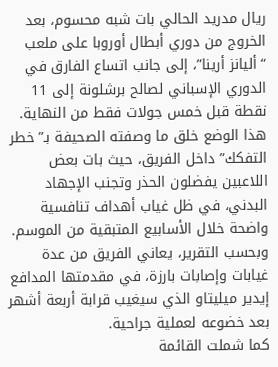ريال مدريد الحالي بات شبه محسوم، بعد الخروج من دوري أبطال أوروبا على ملعب “أليانز أرينا”، إلى جانب اتساع الفارق في الدوري الإسباني لصالح برشلونة إلى 11 نقطة قبل خمس جولات فقط من النهاية.
هذا الوضع خلق ما وصفته الصحيفة بـ”خطر التفكك” داخل الفريق، حيث بات بعض اللاعبين يفضلون الحذر وتجنب الإجهاد البدني، في ظل غياب أهداف تنافسية واضحة خلال الأسابيع المتبقية من الموسم.
وبحسب التقرير، يعاني الفريق من عدة غيابات وإصابات بارزة، في مقدمتها المدافع إيدير ميليتاو الذي سيغيب قرابة أربعة أشهر بعد خضوعه لعملية جراحية.
كما شملت القائمة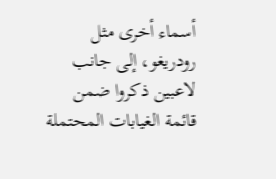أسماء أخرى مثل رودريغو، إلى جانب لاعبين ذكروا ضمن قائمة الغيابات المحتملة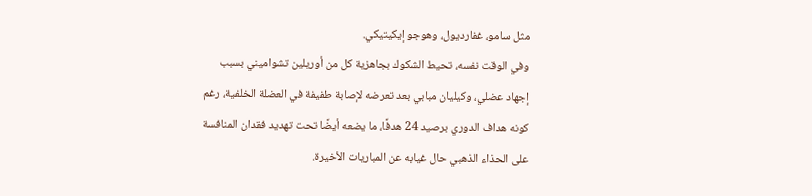مثل سامو، غفارديول، وهوجو إيكيتيكي.
وفي الوقت نفسه، تحيط الشكوك بجاهزية كل من أوريلين تشواميني بسبب إجهاد عضلي، وكيليان مبابي بعد تعرضه لإصابة طفيفة في العضلة الخلفية، رغم كونه هداف الدوري برصيد 24 هدفًا، ما يضعه أيضًا تحت تهديد فقدان المنافسة على الحذاء الذهبي حال غيابه عن المباريات الأخيرة.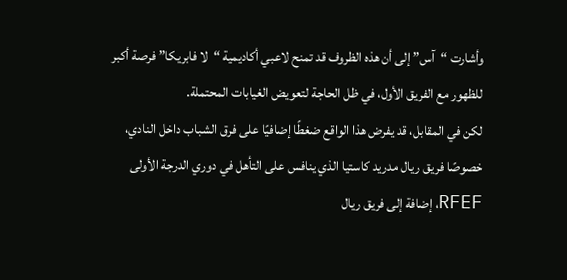وأشارت “آس” إلى أن هذه الظروف قد تمنح لاعبي أكاديمية “لا فابريكا” فرصة أكبر للظهور مع الفريق الأول، في ظل الحاجة لتعويض الغيابات المحتملة.
لكن في المقابل، قد يفرض هذا الواقع ضغطًا إضافيًا على فرق الشباب داخل النادي، خصوصًا فريق ريال مدريد كاستيا الذي ينافس على التأهل في دوري الدرجة الأولى RFEF، إضافة إلى فريق ريال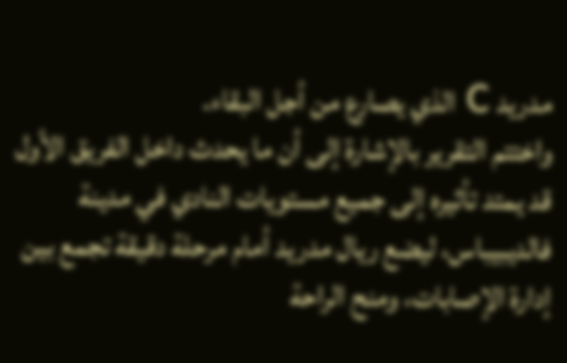مدريد C الذي يصارع من أجل البقاء.
واختتم التقرير بالإشارة إلى أن ما يحدث داخل الفريق الأول قد يمتد تأثيره إلى جميع مستويات النادي في مدينة فالديبيباس، ليضع ريال مدريد أمام مرحلة دقيقة تجمع بين إدارة الإصابات، ومنح الراحة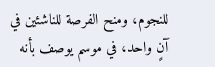للنجوم، ومنح الفرصة للناشئين في آنٍ واحد، في موسم يوصف بأنه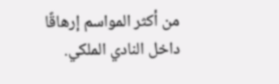من أكثر المواسم إرهاقًا داخل النادي الملكي.